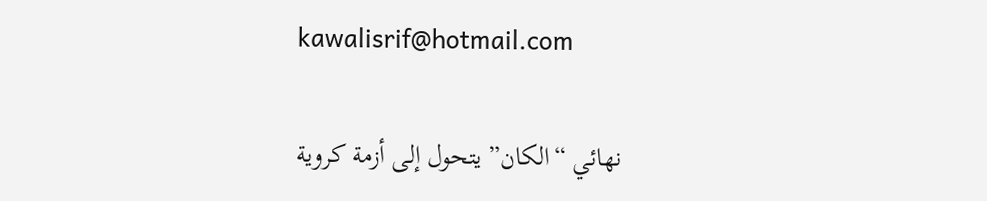kawalisrif@hotmail.com

نهائي “الكان” يتحول إلى أزمة كروية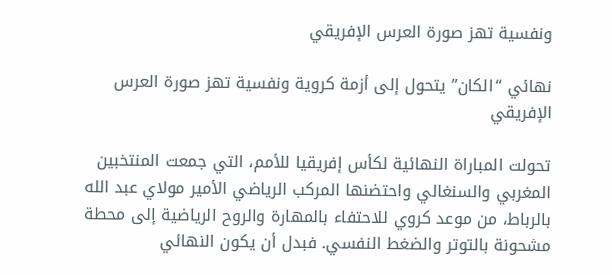ونفسية تهز صورة العرس الإفريقي

نهائي “الكان” يتحول إلى أزمة كروية ونفسية تهز صورة العرس الإفريقي

تحولت المباراة النهائية لكأس إفريقيا للأمم، التي جمعت المنتخبين المغربي والسنغالي واحتضنها المركب الرياضي الأمير مولاي عبد الله بالرباط، من موعد كروي للاحتفاء بالمهارة والروح الرياضية إلى محطة مشحونة بالتوتر والضغط النفسي. فبدل أن يكون النهائي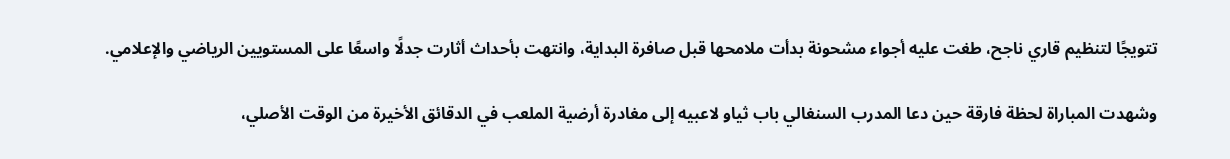تتويجًا لتنظيم قاري ناجح، طغت عليه أجواء مشحونة بدأت ملامحها قبل صافرة البداية، وانتهت بأحداث أثارت جدلًا واسعًا على المستويين الرياضي والإعلامي.

وشهدت المباراة لحظة فارقة حين دعا المدرب السنغالي باب ثياو لاعبيه إلى مغادرة أرضية الملعب في الدقائق الأخيرة من الوقت الأصلي،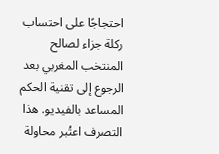احتجاجًا على احتساب ركلة جزاء لصالح المنتخب المغربي بعد الرجوع إلى تقنية الحكم المساعد بالفيديو. هذا التصرف اعتُبر محاولة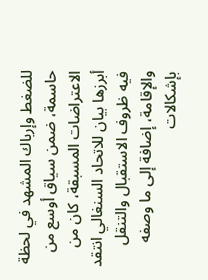للضغط وإرباك المشهد في لحظة حاسمة، ضمن سياق أوسع من الاعتراضات المسبقة، كان من أبرزها بيان للاتحاد السنغالي انتقد فيه ظروف الاستقبال والتنقل والإقامة، إضافة إلى ما وصفه بإشكالات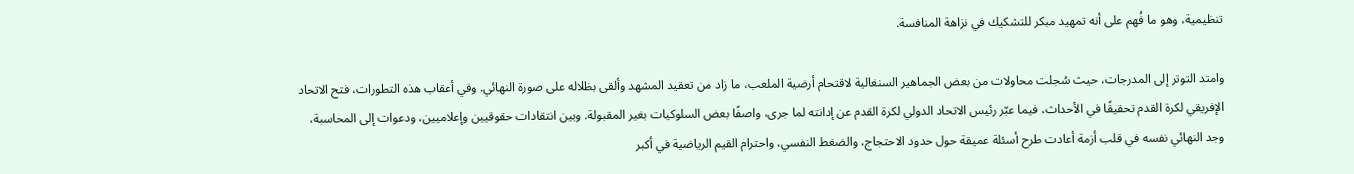تنظيمية، وهو ما فُهم على أنه تمهيد مبكر للتشكيك في نزاهة المنافسة.

وامتد التوتر إلى المدرجات، حيث سُجلت محاولات من بعض الجماهير السنغالية لاقتحام أرضية الملعب، ما زاد من تعقيد المشهد وألقى بظلاله على صورة النهائي. وفي أعقاب هذه التطورات، فتح الاتحاد الإفريقي لكرة القدم تحقيقًا في الأحداث، فيما عبّر رئيس الاتحاد الدولي لكرة القدم عن إدانته لما جرى، واصفًا بعض السلوكيات بغير المقبولة. وبين انتقادات حقوقيين وإعلاميين، ودعوات إلى المحاسبة، وجد النهائي نفسه في قلب أزمة أعادت طرح أسئلة عميقة حول حدود الاحتجاج، والضغط النفسي، واحترام القيم الرياضية في أكبر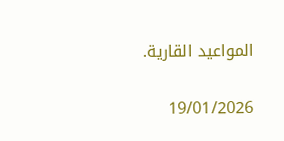المواعيد القارية.

19/01/2026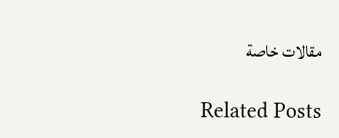مقالات خاصة

Related Posts